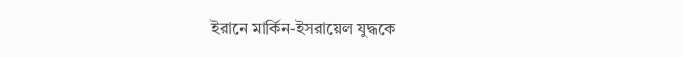ইরানে মার্কিন-ইসরায়েল যুদ্ধকে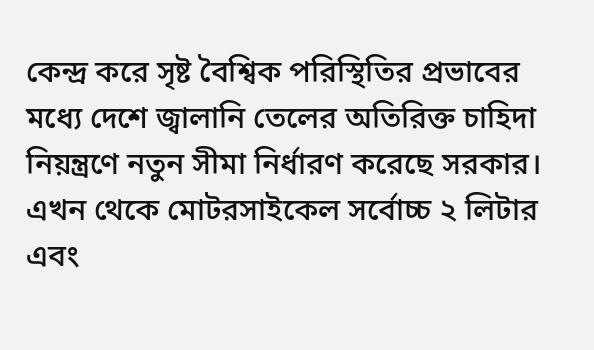কেন্দ্র করে সৃষ্ট বৈশ্বিক পরিস্থিতির প্রভাবের মধ্যে দেশে জ্বালানি তেলের অতিরিক্ত চাহিদা নিয়ন্ত্রণে নতুন সীমা নির্ধারণ করেছে সরকার। এখন থেকে মোটরসাইকেল সর্বোচ্চ ২ লিটার এবং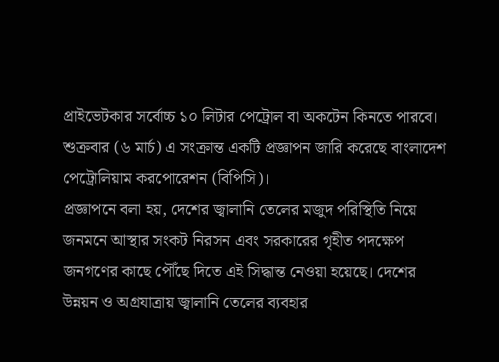প্রাইভেটকার সর্বোচ্চ ১০ লিটার পেট্রোল বা অকটেন কিনতে পারবে।
শুক্রবার (৬ মার্চ) এ সংক্রান্ত একটি প্রজ্ঞাপন জারি করেছে বাংলাদেশ পেট্রোলিয়াম করপোরেশন (বিপিসি)।
প্রজ্ঞাপনে বলা হয়, দেশের জ্বালানি তেলের মজুদ পরিস্থিতি নিয়ে জনমনে আস্থার সংকট নিরসন এবং সরকারের গৃহীত পদক্ষেপ জনগণের কাছে পৌঁছে দিতে এই সিদ্ধান্ত নেওয়া হয়েছে। দেশের উন্নয়ন ও অগ্রযাত্রায় জ্বালানি তেলের ব্যবহার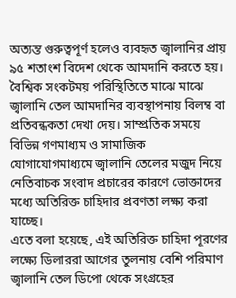অত্যন্ত গুরুত্বপূর্ণ হলেও ব্যবহৃত জ্বালানির প্রায় ৯৫ শতাংশ বিদেশ থেকে আমদানি করতে হয়।
বৈশ্বিক সংকটময় পরিস্থিতিতে মাঝে মাঝে জ্বালানি তেল আমদানির ব্যবস্থাপনায় বিলম্ব বা প্রতিবন্ধকতা দেখা দেয়। সাম্প্রতিক সময়ে বিভিন্ন গণমাধ্যম ও সামাজিক যোগাযোগমাধ্যমে জ্বালানি তেলের মজুদ নিয়ে নেতিবাচক সংবাদ প্রচারের কারণে ভোক্তাদের মধ্যে অতিরিক্ত চাহিদার প্রবণতা লক্ষ্য করা যাচ্ছে।
এতে বলা হয়েছে, এই অতিরিক্ত চাহিদা পূরণের লক্ষ্যে ডিলাররা আগের তুলনায় বেশি পরিমাণ জ্বালানি তেল ডিপো থেকে সংগ্রহের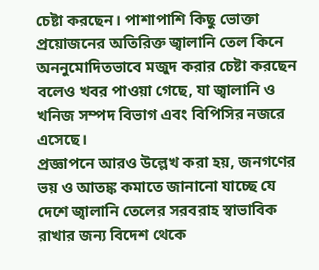চেষ্টা করছেন। পাশাপাশি কিছু ভোক্তা প্রয়োজনের অতিরিক্ত জ্বালানি তেল কিনে অননুমোদিতভাবে মজুদ করার চেষ্টা করছেন বলেও খবর পাওয়া গেছে, যা জ্বালানি ও খনিজ সম্পদ বিভাগ এবং বিপিসির নজরে এসেছে।
প্রজ্ঞাপনে আরও উল্লেখ করা হয়, জনগণের ভয় ও আতঙ্ক কমাতে জানানো যাচ্ছে যে দেশে জ্বালানি তেলের সরবরাহ স্বাভাবিক রাখার জন্য বিদেশ থেকে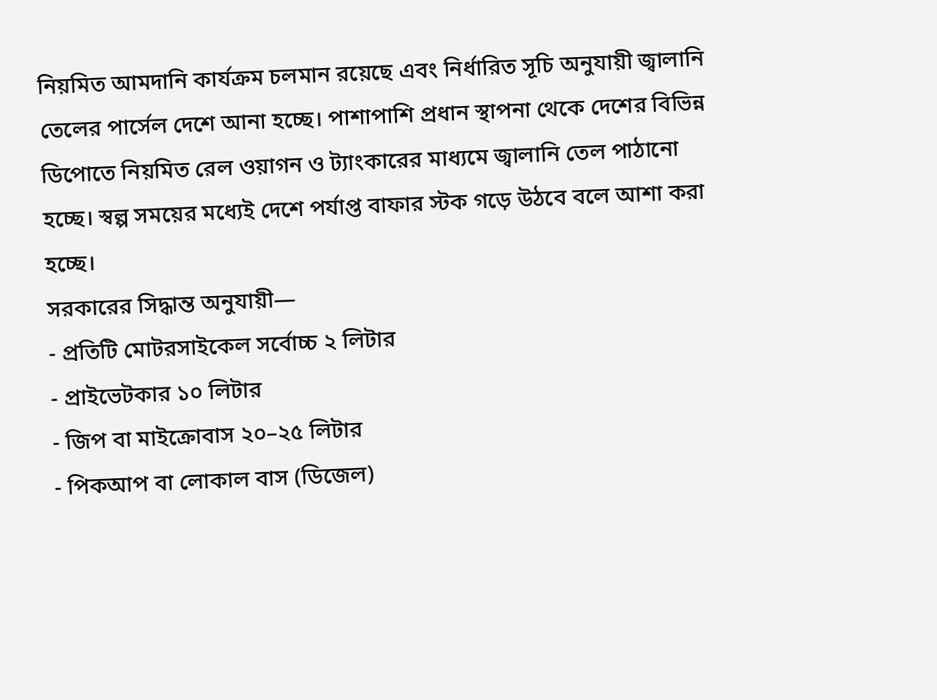নিয়মিত আমদানি কার্যক্রম চলমান রয়েছে এবং নির্ধারিত সূচি অনুযায়ী জ্বালানি তেলের পার্সেল দেশে আনা হচ্ছে। পাশাপাশি প্রধান স্থাপনা থেকে দেশের বিভিন্ন ডিপোতে নিয়মিত রেল ওয়াগন ও ট্যাংকারের মাধ্যমে জ্বালানি তেল পাঠানো হচ্ছে। স্বল্প সময়ের মধ্যেই দেশে পর্যাপ্ত বাফার স্টক গড়ে উঠবে বলে আশা করা হচ্ছে।
সরকারের সিদ্ধান্ত অনুযায়ী—
- প্রতিটি মোটরসাইকেল সর্বোচ্চ ২ লিটার
- প্রাইভেটকার ১০ লিটার
- জিপ বা মাইক্রোবাস ২০–২৫ লিটার
- পিকআপ বা লোকাল বাস (ডিজেল)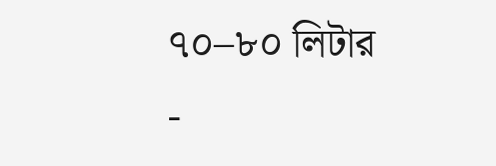৭০–৮০ লিটার
-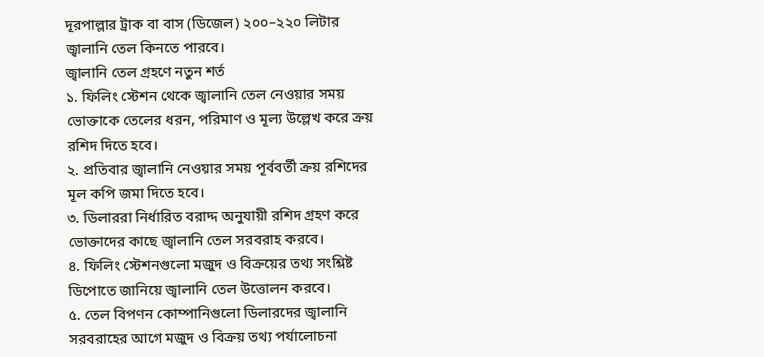দূরপাল্লার ট্রাক বা বাস (ডিজেল) ২০০–২২০ লিটার জ্বালানি তেল কিনতে পারবে।
জ্বালানি তেল গ্রহণে নতুন শর্ত
১. ফিলিং স্টেশন থেকে জ্বালানি তেল নেওয়ার সময় ভোক্তাকে তেলের ধরন, পরিমাণ ও মূল্য উল্লেখ করে ক্রয় রশিদ দিতে হবে।
২. প্রতিবার জ্বালানি নেওয়ার সময় পূর্ববর্তী ক্রয় রশিদের মূল কপি জমা দিতে হবে।
৩. ডিলাররা নির্ধারিত বরাদ্দ অনুযায়ী রশিদ গ্রহণ করে ভোক্তাদের কাছে জ্বালানি তেল সরবরাহ করবে।
৪. ফিলিং স্টেশনগুলো মজুদ ও বিক্রয়ের তথ্য সংশ্লিষ্ট ডিপোতে জানিয়ে জ্বালানি তেল উত্তোলন করবে।
৫. তেল বিপণন কোম্পানিগুলো ডিলারদের জ্বালানি সরবরাহের আগে মজুদ ও বিক্রয় তথ্য পর্যালোচনা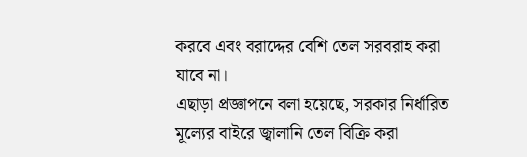করবে এবং বরাদ্দের বেশি তেল সরবরাহ করা যাবে না।
এছাড়া প্রজ্ঞাপনে বলা হয়েছে, সরকার নির্ধারিত মূল্যের বাইরে জ্বালানি তেল বিক্রি করা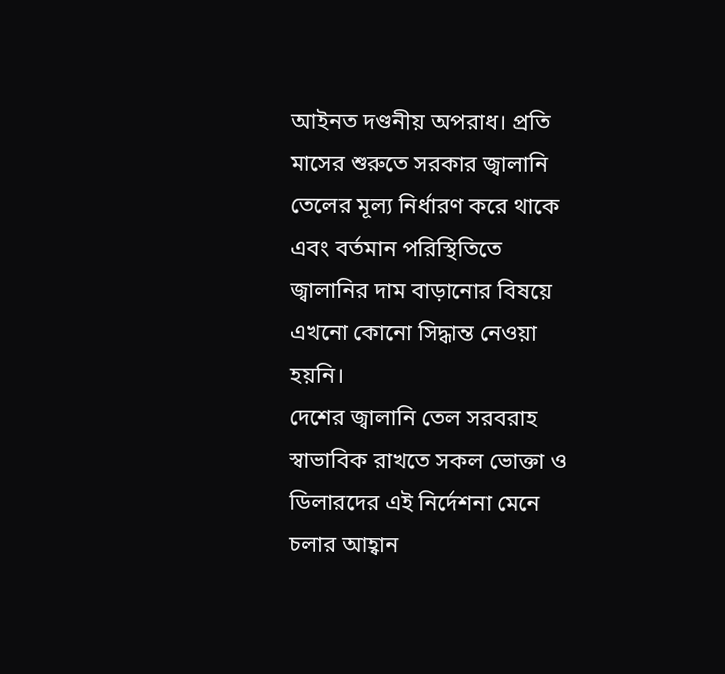আইনত দণ্ডনীয় অপরাধ। প্রতি মাসের শুরুতে সরকার জ্বালানি তেলের মূল্য নির্ধারণ করে থাকে এবং বর্তমান পরিস্থিতিতে জ্বালানির দাম বাড়ানোর বিষয়ে এখনো কোনো সিদ্ধান্ত নেওয়া হয়নি।
দেশের জ্বালানি তেল সরবরাহ স্বাভাবিক রাখতে সকল ভোক্তা ও ডিলারদের এই নির্দেশনা মেনে চলার আহ্বান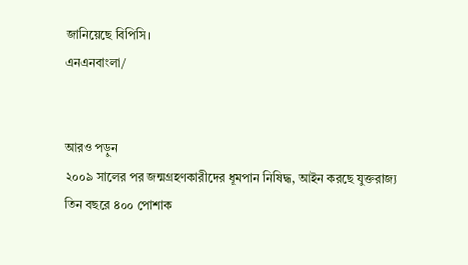জানিয়েছে বিপিসি।
এনএনবাংলা/


আরও পড়ুন
২০০৯ সালের পর জন্মগ্রহণকারীদের ধূমপান নিষিদ্ধ, আইন করছে যুক্তরাজ্য
তিন বছরে ৪০০ পোশাক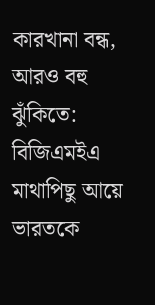কারখানা বন্ধ, আরও বহু ঝুঁকিতে: বিজিএমইএ
মাথাপিছু আয়ে ভারতকে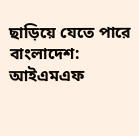ছাড়িয়ে যেতে পারে বাংলাদেশ: আইএমএফ